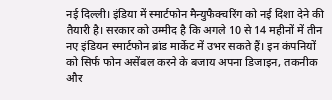नई दिल्ली। इंडिया में स्मार्टफोन मैन्युफैक्चरिंग को नई दिशा देने की तैयारी है। सरकार को उम्मीद है कि अगले 10 से 14 महीनों में तीन नए इंडियन स्मार्टफोन ब्रांड मार्केट में उभर सकते हैं। इन कंपनियों को सिर्फ फोन असेंबल करने के बजाय अपना डिजाइन, तकनीक और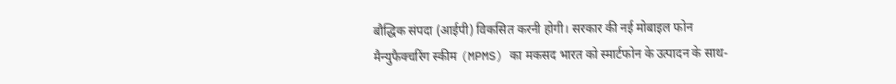बौद्धिक संपदा (आईपी) विकसित करनी होगी। सरकार की नई मोबाइल फोन मैन्युफैक्चरिंग स्कीम (MPMS) का मकसद भारत को स्मार्टफोन के उत्पादन के साथ-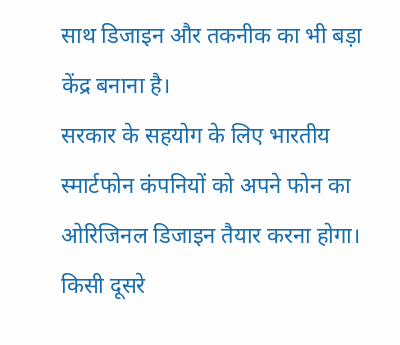साथ डिजाइन और तकनीक का भी बड़ा केंद्र बनाना है।
सरकार के सहयोग के लिए भारतीय स्मार्टफोन कंपनियों को अपने फोन का ओरिजिनल डिजाइन तैयार करना होगा। किसी दूसरे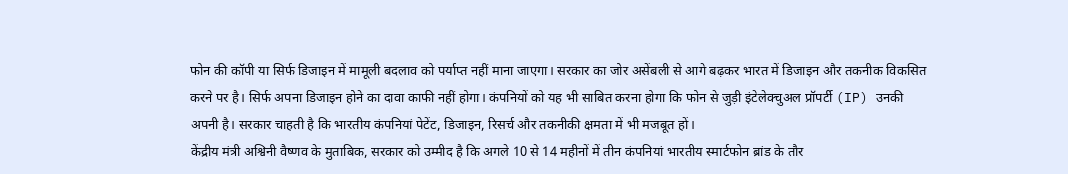फोन की कॉपी या सिर्फ डिजाइन में मामूली बदलाव को पर्याप्त नहीं माना जाएगा। सरकार का जोर असेंबली से आगे बढ़कर भारत में डिजाइन और तकनीक विकसित करने पर है। सिर्फ अपना डिजाइन होने का दावा काफी नहीं होगा। कंपनियों को यह भी साबित करना होगा कि फोन से जुड़ी इंटेलेक्चुअल प्रॉपर्टी (IP) उनकी अपनी है। सरकार चाहती है कि भारतीय कंपनियां पेटेंट, डिजाइन, रिसर्च और तकनीकी क्षमता में भी मजबूत हों।
केंद्रीय मंत्री अश्विनी वैष्णव के मुताबिक, सरकार को उम्मीद है कि अगले 10 से 14 महीनों में तीन कंपनियां भारतीय स्मार्टफोन ब्रांड के तौर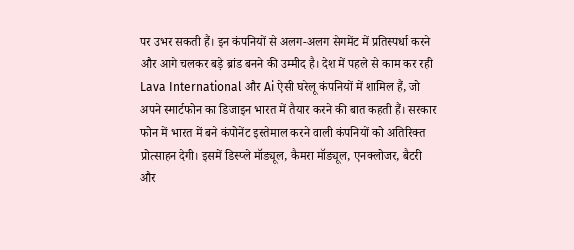पर उभर सकती हैं। इन कंपनियों से अलग-अलग सेगमेंट में प्रतिस्पर्धा करने और आगे चलकर बड़े ब्रांड बनने की उम्मीद है। देश में पहले से काम कर रही Lava International और Ai ऐसी घरेलू कंपनियों में शामिल हैं, जो अपने स्मार्टफोन का डिजाइन भारत में तैयार करने की बात कहती हैं। सरकार फोन में भारत में बने कंपोनेंट इस्तेमाल करने वाली कंपनियों को अतिरिक्त प्रोत्साहन देगी। इसमें डिस्प्ले मॉड्यूल, कैमरा मॉड्यूल, एनक्लोजर, बैटरी और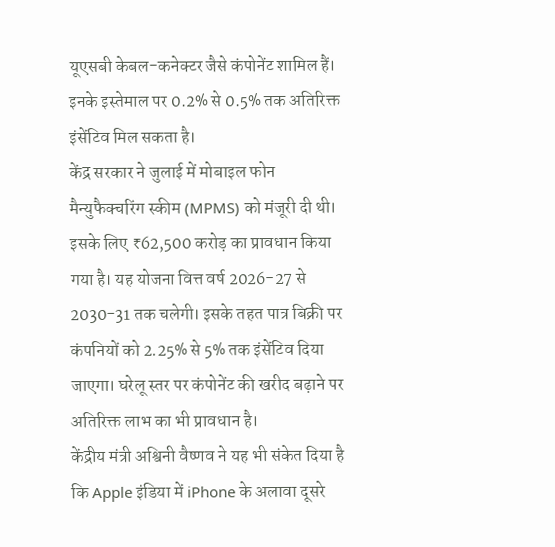यूएसबी केबल-कनेक्टर जैसे कंपोनेंट शामिल हैं। इनके इस्तेमाल पर 0.2% से 0.5% तक अतिरिक्त इंसेंटिव मिल सकता है।
केंद्र सरकार ने जुलाई में मोबाइल फोन मैन्युफैक्चरिंग स्कीम (MPMS) को मंजूरी दी थी। इसके लिए ₹62,500 करोड़ का प्रावधान किया गया है। यह योजना वित्त वर्ष 2026-27 से 2030-31 तक चलेगी। इसके तहत पात्र बिक्री पर कंपनियों को 2.25% से 5% तक इंसेंटिव दिया जाएगा। घरेलू स्तर पर कंपोनेंट की खरीद बढ़ाने पर अतिरिक्त लाभ का भी प्रावधान है।
केंद्रीय मंत्री अश्विनी वैष्णव ने यह भी संकेत दिया है कि Apple इंडिया में iPhone के अलावा दूसरे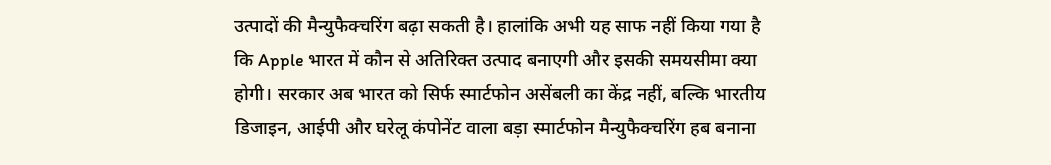उत्पादों की मैन्युफैक्चरिंग बढ़ा सकती है। हालांकि अभी यह साफ नहीं किया गया है कि Apple भारत में कौन से अतिरिक्त उत्पाद बनाएगी और इसकी समयसीमा क्या होगी। सरकार अब भारत को सिर्फ स्मार्टफोन असेंबली का केंद्र नहीं, बल्कि भारतीय डिजाइन, आईपी और घरेलू कंपोनेंट वाला बड़ा स्मार्टफोन मैन्युफैक्चरिंग हब बनाना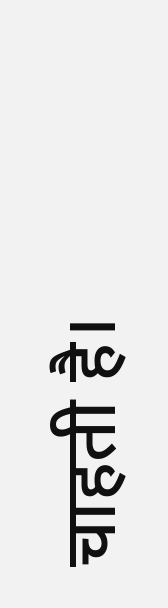चाहती है।